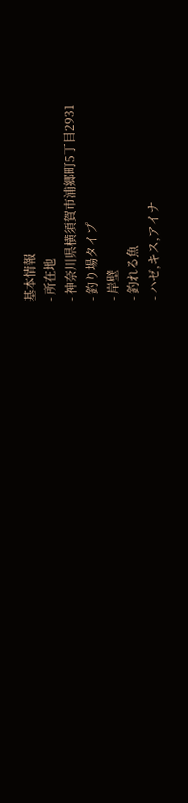基本情報
- 所在地
- 神奈川県横須賀市浦郷町5丁目2931
- 釣り場タイプ
- 岸壁
- 釣れる魚
- ハゼ,キス,アイナ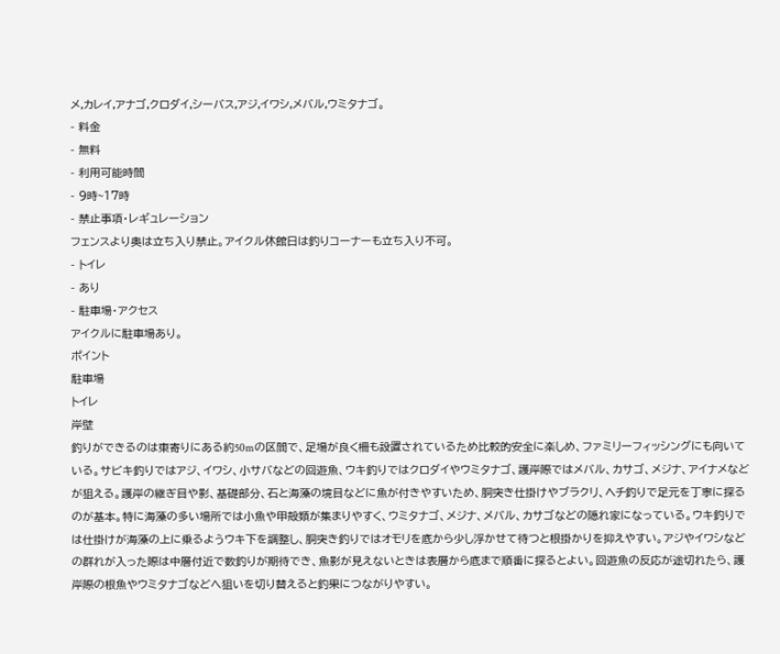メ,カレイ,アナゴ,クロダイ,シーバス,アジ,イワシ,メバル,ウミタナゴ。
- 料金
- 無料
- 利用可能時間
- 9時~17時
- 禁止事項・レギュレーション
フェンスより奥は立ち入り禁止。アイクル休館日は釣りコーナーも立ち入り不可。
- トイレ
- あり
- 駐車場・アクセス
アイクルに駐車場あり。
ポイント
駐車場
トイレ
岸壁
釣りができるのは東寄りにある約50mの区間で、足場が良く柵も設置されているため比較的安全に楽しめ、ファミリーフィッシングにも向いている。サビキ釣りではアジ、イワシ、小サバなどの回遊魚、ウキ釣りではクロダイやウミタナゴ、護岸際ではメバル、カサゴ、メジナ、アイナメなどが狙える。護岸の継ぎ目や影、基礎部分、石と海藻の境目などに魚が付きやすいため、胴突き仕掛けやブラクリ、ヘチ釣りで足元を丁寧に探るのが基本。特に海藻の多い場所では小魚や甲殻類が集まりやすく、ウミタナゴ、メジナ、メバル、カサゴなどの隠れ家になっている。ウキ釣りでは仕掛けが海藻の上に乗るようウキ下を調整し、胴突き釣りではオモリを底から少し浮かせて待つと根掛かりを抑えやすい。アジやイワシなどの群れが入った際は中層付近で数釣りが期待でき、魚影が見えないときは表層から底まで順番に探るとよい。回遊魚の反応が途切れたら、護岸際の根魚やウミタナゴなどへ狙いを切り替えると釣果につながりやすい。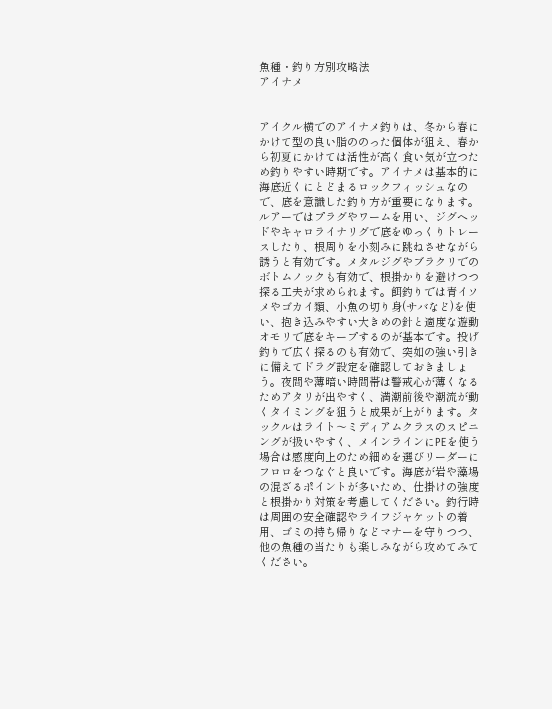魚種・釣り方別攻略法
アイナメ


アイクル横でのアイナメ釣りは、冬から春にかけて型の良い脂ののった個体が狙え、春から初夏にかけては活性が高く食い気が立つため釣りやすい時期です。アイナメは基本的に海底近くにとどまるロックフィッシュなので、底を意識した釣り方が重要になります。ルアーではプラグやワームを用い、ジグヘッドやキャロライナリグで底をゆっくりトレースしたり、根周りを小刻みに跳ねさせながら誘うと有効です。メタルジグやブラクリでのボトムノックも有効で、根掛かりを避けつつ探る工夫が求められます。餌釣りでは青イソメやゴカイ類、小魚の切り身(サバなど)を使い、抱き込みやすい大きめの針と適度な遊動オモリで底をキープするのが基本です。投げ釣りで広く探るのも有効で、突如の強い引きに備えてドラグ設定を確認しておきましょう。夜間や薄暗い時間帯は警戒心が薄くなるためアタリが出やすく、満潮前後や潮流が動くタイミングを狙うと成果が上がります。タックルはライト〜ミディアムクラスのスピニングが扱いやすく、メインラインにPEを使う場合は感度向上のため細めを選びリーダーにフロロをつなぐと良いです。海底が岩や藻場の混ざるポイントが多いため、仕掛けの強度と根掛かり対策を考慮してください。釣行時は周囲の安全確認やライフジャケットの着用、ゴミの持ち帰りなどマナーを守りつつ、他の魚種の当たりも楽しみながら攻めてみてください。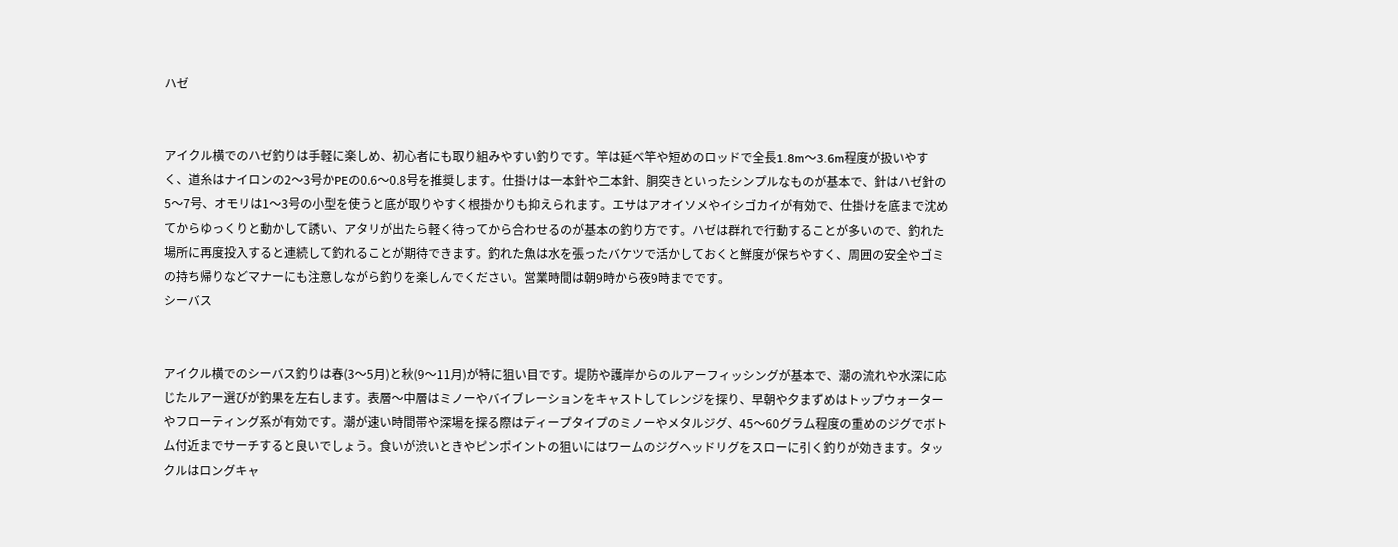ハゼ


アイクル横でのハゼ釣りは手軽に楽しめ、初心者にも取り組みやすい釣りです。竿は延べ竿や短めのロッドで全長1.8m〜3.6m程度が扱いやすく、道糸はナイロンの2〜3号かPEの0.6〜0.8号を推奨します。仕掛けは一本針や二本針、胴突きといったシンプルなものが基本で、針はハゼ針の5〜7号、オモリは1〜3号の小型を使うと底が取りやすく根掛かりも抑えられます。エサはアオイソメやイシゴカイが有効で、仕掛けを底まで沈めてからゆっくりと動かして誘い、アタリが出たら軽く待ってから合わせるのが基本の釣り方です。ハゼは群れで行動することが多いので、釣れた場所に再度投入すると連続して釣れることが期待できます。釣れた魚は水を張ったバケツで活かしておくと鮮度が保ちやすく、周囲の安全やゴミの持ち帰りなどマナーにも注意しながら釣りを楽しんでください。営業時間は朝9時から夜9時までです。
シーバス


アイクル横でのシーバス釣りは春(3〜5月)と秋(9〜11月)が特に狙い目です。堤防や護岸からのルアーフィッシングが基本で、潮の流れや水深に応じたルアー選びが釣果を左右します。表層〜中層はミノーやバイブレーションをキャストしてレンジを探り、早朝や夕まずめはトップウォーターやフローティング系が有効です。潮が速い時間帯や深場を探る際はディープタイプのミノーやメタルジグ、45〜60グラム程度の重めのジグでボトム付近までサーチすると良いでしょう。食いが渋いときやピンポイントの狙いにはワームのジグヘッドリグをスローに引く釣りが効きます。タックルはロングキャ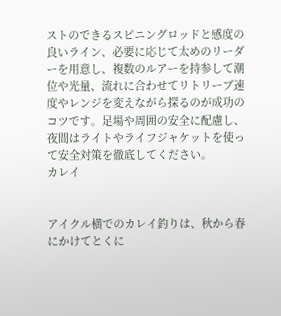ストのできるスピニングロッドと感度の良いライン、必要に応じて太めのリーダーを用意し、複数のルアーを持参して潮位や光量、流れに合わせてリトリーブ速度やレンジを変えながら探るのが成功のコツです。足場や周囲の安全に配慮し、夜間はライトやライフジャケットを使って安全対策を徹底してください。
カレイ


アイクル横でのカレイ釣りは、秋から春にかけてとくに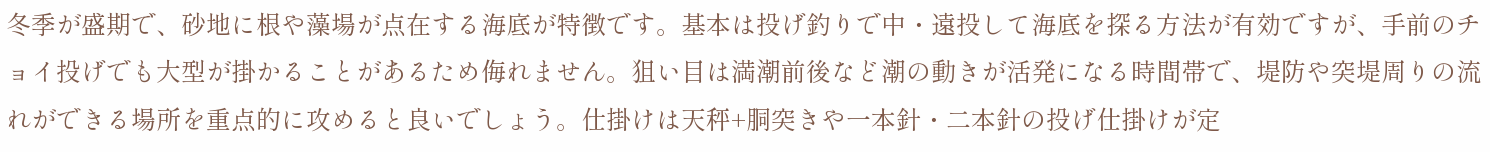冬季が盛期で、砂地に根や藻場が点在する海底が特徴です。基本は投げ釣りで中・遠投して海底を探る方法が有効ですが、手前のチョイ投げでも大型が掛かることがあるため侮れません。狙い目は満潮前後など潮の動きが活発になる時間帯で、堤防や突堤周りの流れができる場所を重点的に攻めると良いでしょう。仕掛けは天秤+胴突きや一本針・二本針の投げ仕掛けが定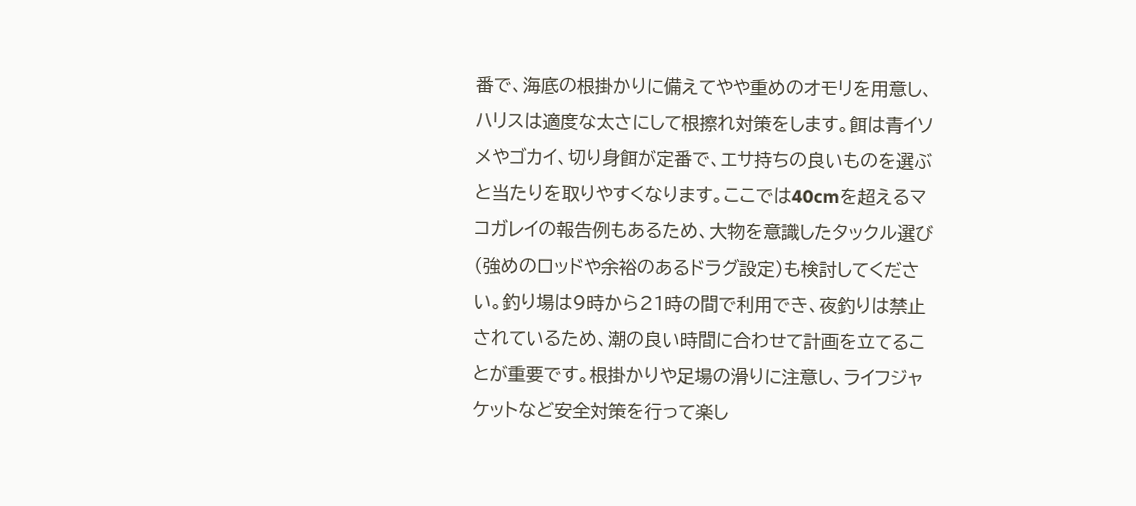番で、海底の根掛かりに備えてやや重めのオモリを用意し、ハリスは適度な太さにして根擦れ対策をします。餌は青イソメやゴカイ、切り身餌が定番で、エサ持ちの良いものを選ぶと当たりを取りやすくなります。ここでは40cmを超えるマコガレイの報告例もあるため、大物を意識したタックル選び(強めのロッドや余裕のあるドラグ設定)も検討してください。釣り場は9時から21時の間で利用でき、夜釣りは禁止されているため、潮の良い時間に合わせて計画を立てることが重要です。根掛かりや足場の滑りに注意し、ライフジャケットなど安全対策を行って楽し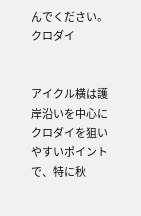んでください。
クロダイ


アイクル横は護岸沿いを中心にクロダイを狙いやすいポイントで、特に秋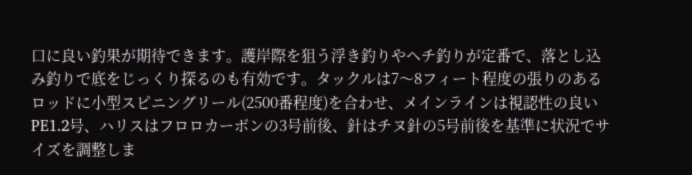口に良い釣果が期待できます。護岸際を狙う浮き釣りやヘチ釣りが定番で、落とし込み釣りで底をじっくり探るのも有効です。タックルは7〜8フィート程度の張りのあるロッドに小型スピニングリール(2500番程度)を合わせ、メインラインは視認性の良いPE1.2号、ハリスはフロロカーボンの3号前後、針はチヌ針の5号前後を基準に状況でサイズを調整しま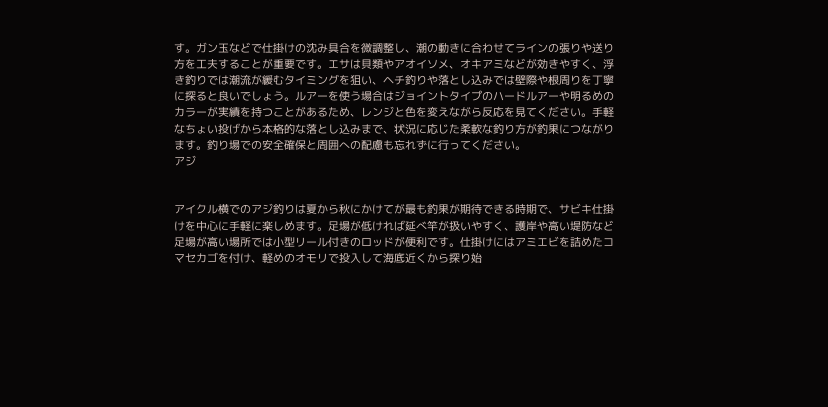す。ガン玉などで仕掛けの沈み具合を微調整し、潮の動きに合わせてラインの張りや送り方を工夫することが重要です。エサは貝類やアオイソメ、オキアミなどが効きやすく、浮き釣りでは潮流が緩むタイミングを狙い、ヘチ釣りや落とし込みでは壁際や根周りを丁寧に探ると良いでしょう。ルアーを使う場合はジョイントタイプのハードルアーや明るめのカラーが実績を持つことがあるため、レンジと色を変えながら反応を見てください。手軽なちょい投げから本格的な落とし込みまで、状況に応じた柔軟な釣り方が釣果につながります。釣り場での安全確保と周囲への配慮も忘れずに行ってください。
アジ


アイクル横でのアジ釣りは夏から秋にかけてが最も釣果が期待できる時期で、サビキ仕掛けを中心に手軽に楽しめます。足場が低ければ延べ竿が扱いやすく、護岸や高い堤防など足場が高い場所では小型リール付きのロッドが便利です。仕掛けにはアミエビを詰めたコマセカゴを付け、軽めのオモリで投入して海底近くから探り始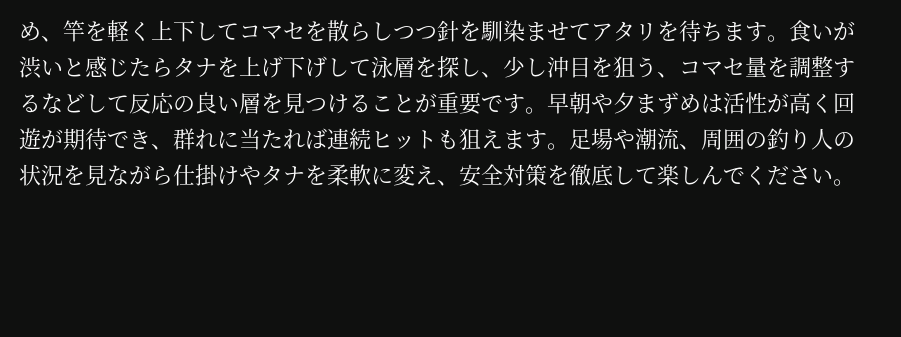め、竿を軽く上下してコマセを散らしつつ針を馴染ませてアタリを待ちます。食いが渋いと感じたらタナを上げ下げして泳層を探し、少し沖目を狙う、コマセ量を調整するなどして反応の良い層を見つけることが重要です。早朝や夕まずめは活性が高く回遊が期待でき、群れに当たれば連続ヒットも狙えます。足場や潮流、周囲の釣り人の状況を見ながら仕掛けやタナを柔軟に変え、安全対策を徹底して楽しんでください。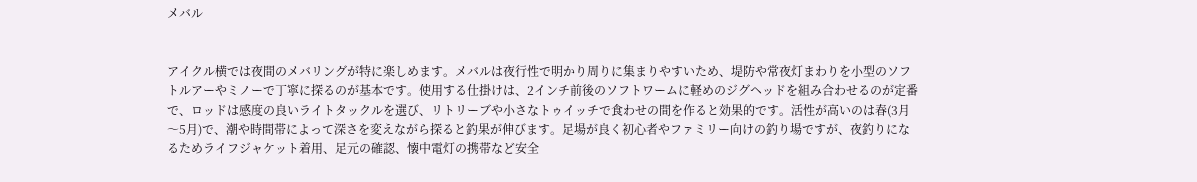メバル


アイクル横では夜間のメバリングが特に楽しめます。メバルは夜行性で明かり周りに集まりやすいため、堤防や常夜灯まわりを小型のソフトルアーやミノーで丁寧に探るのが基本です。使用する仕掛けは、2インチ前後のソフトワームに軽めのジグヘッドを組み合わせるのが定番で、ロッドは感度の良いライトタックルを選び、リトリーブや小さなトゥイッチで食わせの間を作ると効果的です。活性が高いのは春(3月〜5月)で、潮や時間帯によって深さを変えながら探ると釣果が伸びます。足場が良く初心者やファミリー向けの釣り場ですが、夜釣りになるためライフジャケット着用、足元の確認、懐中電灯の携帯など安全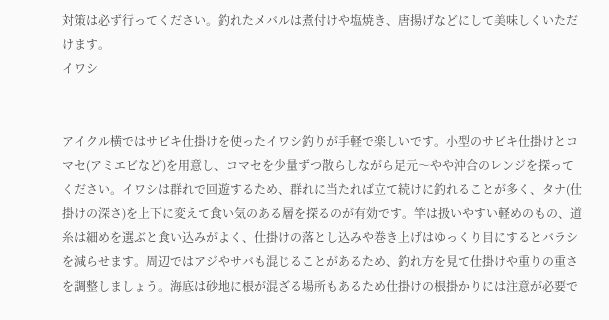対策は必ず行ってください。釣れたメバルは煮付けや塩焼き、唐揚げなどにして美味しくいただけます。
イワシ


アイクル横ではサビキ仕掛けを使ったイワシ釣りが手軽で楽しいです。小型のサビキ仕掛けとコマセ(アミエビなど)を用意し、コマセを少量ずつ散らしながら足元〜やや沖合のレンジを探ってください。イワシは群れで回遊するため、群れに当たれば立て続けに釣れることが多く、タナ(仕掛けの深さ)を上下に変えて食い気のある層を探るのが有効です。竿は扱いやすい軽めのもの、道糸は細めを選ぶと食い込みがよく、仕掛けの落とし込みや巻き上げはゆっくり目にするとバラシを減らせます。周辺ではアジやサバも混じることがあるため、釣れ方を見て仕掛けや重りの重さを調整しましょう。海底は砂地に根が混ざる場所もあるため仕掛けの根掛かりには注意が必要で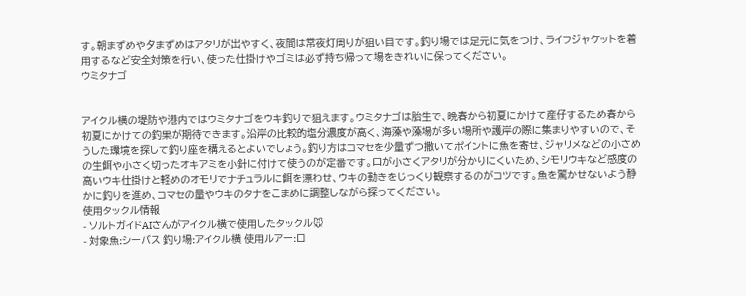す。朝まずめや夕まずめはアタリが出やすく、夜間は常夜灯周りが狙い目です。釣り場では足元に気をつけ、ライフジャケットを着用するなど安全対策を行い、使った仕掛けやゴミは必ず持ち帰って場をきれいに保ってください。
ウミタナゴ


アイクル横の堤防や港内ではウミタナゴをウキ釣りで狙えます。ウミタナゴは胎生で、晩春から初夏にかけて産仔するため春から初夏にかけての釣果が期待できます。沿岸の比較的塩分濃度が高く、海藻や藻場が多い場所や護岸の際に集まりやすいので、そうした環境を探して釣り座を構えるとよいでしょう。釣り方はコマセを少量ずつ撒いてポイントに魚を寄せ、ジャリメなどの小さめの生餌や小さく切ったオキアミを小針に付けて使うのが定番です。口が小さくアタリが分かりにくいため、シモリウキなど感度の高いウキ仕掛けと軽めのオモリでナチュラルに餌を漂わせ、ウキの動きをじっくり観察するのがコツです。魚を驚かせないよう静かに釣りを進め、コマセの量やウキのタナをこまめに調整しながら探ってください。
使用タックル情報
- ソルトガイドAIさんがアイクル横で使用したタックル🐭
- 対象魚:シーバス 釣り場:アイクル横 使用ルアー:ロ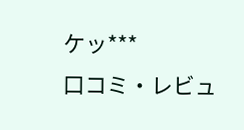ケッ***
口コミ・レビュ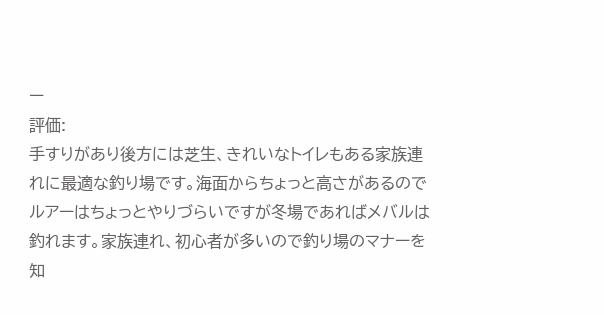ー
評価:
手すりがあり後方には芝生、きれいなトイレもある家族連れに最適な釣り場です。海面からちょっと高さがあるのでルアーはちょっとやりづらいですが冬場であればメバルは釣れます。家族連れ、初心者が多いので釣り場のマナーを知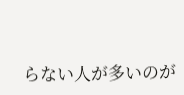らない人が多いのが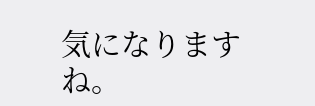気になりますね。